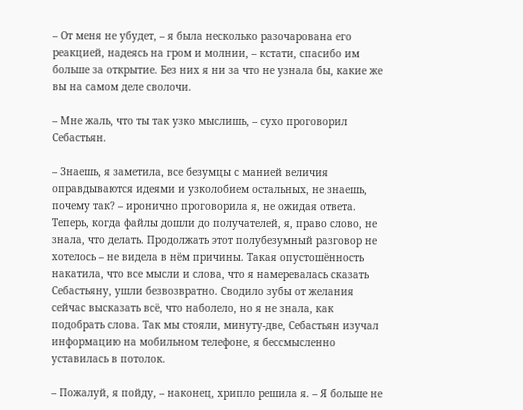– От меня не убудет, – я была несколько разочарована его реакцией, надеясь на гром и молнии, – кстати, спасибо им больше за открытие. Без них я ни за что не узнала бы, какие же вы на самом деле сволочи.

– Мне жаль, что ты так узко мыслишь, – сухо проговорил Себастьян.

– Знаешь, я заметила, все безумцы с манией величия оправдываются идеями и узколобием остальных, не знаешь, почему так? – иронично проговорила я, не ожидая ответа. Теперь, когда файлы дошли до получателей, я, право слово, не знала, что делать. Продолжать этот полубезумный разговор не хотелось – не видела в нём причины. Такая опустошённость накатила, что все мысли и слова, что я намеревалась сказать Себастьяну, ушли безвозвратно. Сводило зубы от желания сейчас высказать всё, что наболело, но я не знала, как подобрать слова. Так мы стояли, минуту-две, Себастьян изучал информацию на мобильном телефоне, я бессмысленно уставилась в потолок.

– Пожалуй, я пойду, – наконец, хрипло решила я. – Я больше не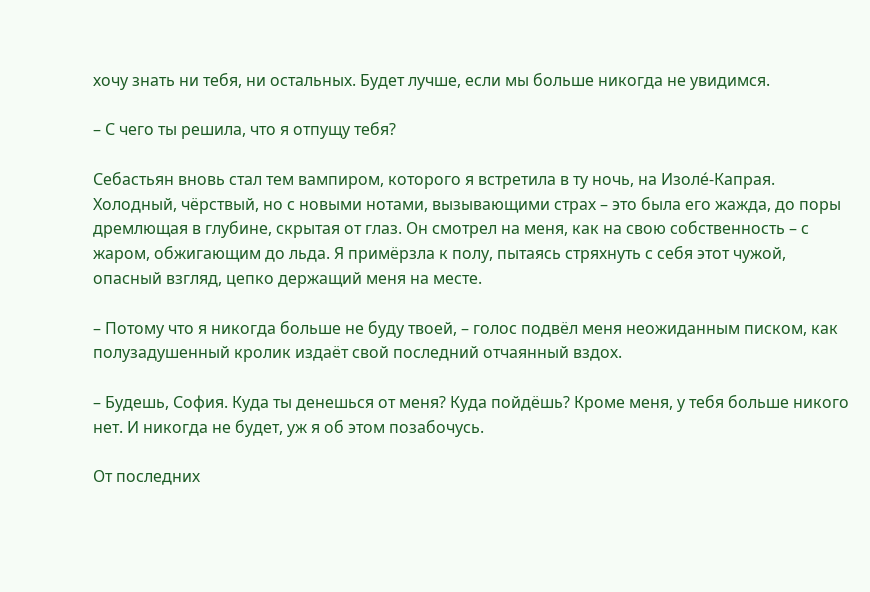хочу знать ни тебя, ни остальных. Будет лучше, если мы больше никогда не увидимся.

– С чего ты решила, что я отпущу тебя?

Себастьян вновь стал тем вампиром, которого я встретила в ту ночь, на Изоле́-Капрая. Холодный, чёрствый, но с новыми нотами, вызывающими страх – это была его жажда, до поры дремлющая в глубине, скрытая от глаз. Он смотрел на меня, как на свою собственность – с жаром, обжигающим до льда. Я примёрзла к полу, пытаясь стряхнуть с себя этот чужой, опасный взгляд, цепко держащий меня на месте.

– Потому что я никогда больше не буду твоей, – голос подвёл меня неожиданным писком, как полузадушенный кролик издаёт свой последний отчаянный вздох.

– Будешь, София. Куда ты денешься от меня? Куда пойдёшь? Кроме меня, у тебя больше никого нет. И никогда не будет, уж я об этом позабочусь.

От последних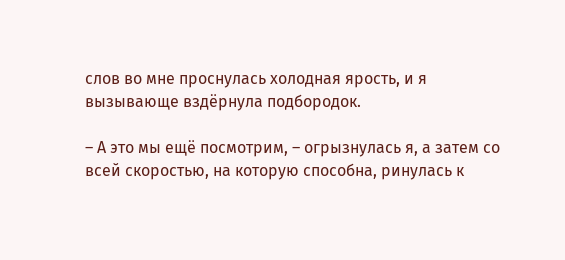слов во мне проснулась холодная ярость, и я вызывающе вздёрнула подбородок.

– А это мы ещё посмотрим, – огрызнулась я, а затем со всей скоростью, на которую способна, ринулась к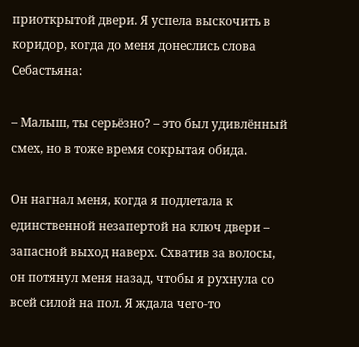приоткрытой двери. Я успела выскочить в коридор, когда до меня донеслись слова Себастьяна:

– Малыш, ты серьёзно? – это был удивлённый смех, но в тоже время сокрытая обида.

Он нагнал меня, когда я подлетала к единственной незапертой на ключ двери – запасной выход наверх. Схватив за волосы, он потянул меня назад, чтобы я рухнула со всей силой на пол. Я ждала чего-то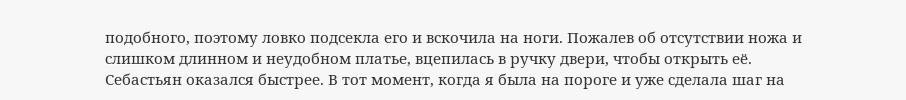подобного, поэтому ловко подсекла его и вскочила на ноги. Пожалев об отсутствии ножа и слишком длинном и неудобном платье, вцепилась в ручку двери, чтобы открыть её. Себастьян оказался быстрее. В тот момент, когда я была на пороге и уже сделала шаг на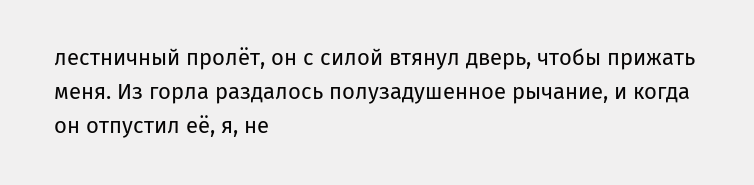лестничный пролёт, он с силой втянул дверь, чтобы прижать меня. Из горла раздалось полузадушенное рычание, и когда он отпустил её, я, не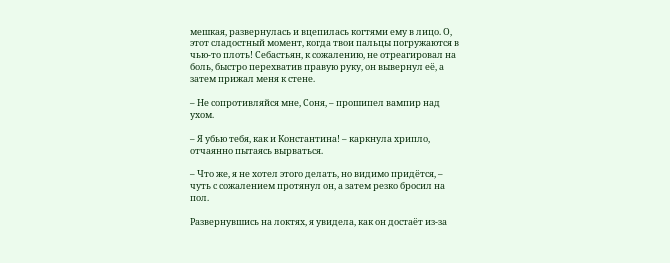мешкая, развернулась и вцепилась когтями ему в лицо. О, этот сладостный момент, когда твои пальцы погружаются в чью-то плоть! Себастьян, к сожалению, не отреагировал на боль, быстро перехватив правую руку, он вывернул её, а затем прижал меня к стене.

– Не сопротивляйся мне, Соня, – прошипел вампир над ухом.

– Я убью тебя, как и Константина! – каркнула хрипло, отчаянно пытаясь вырваться.

– Что же, я не хотел этого делать, но видимо придётся, – чуть с сожалением протянул он, а затем резко бросил на пол.

Развернувшись на локтях, я увидела, как он достаёт из-за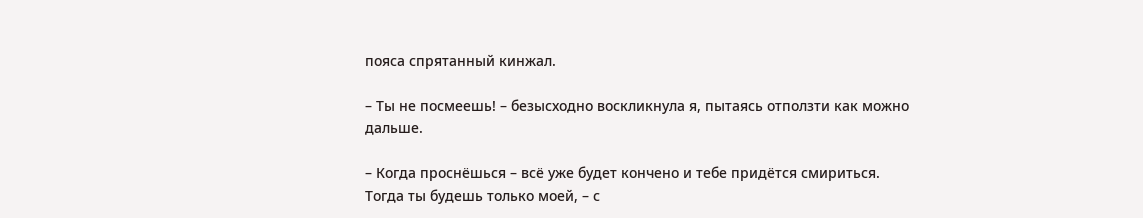пояса спрятанный кинжал.

– Ты не посмеешь! – безысходно воскликнула я, пытаясь отползти как можно дальше.

– Когда проснёшься – всё уже будет кончено и тебе придётся смириться. Тогда ты будешь только моей, – с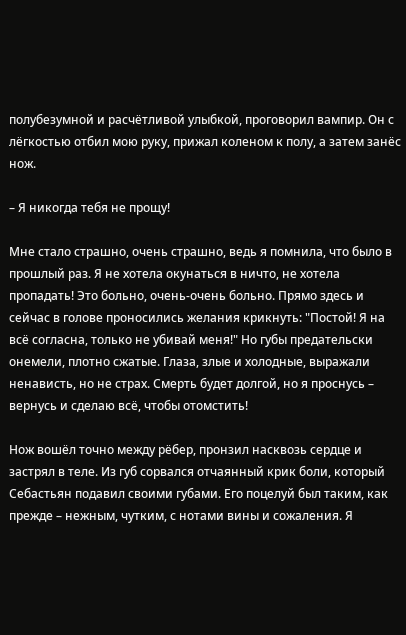полубезумной и расчётливой улыбкой, проговорил вампир. Он с лёгкостью отбил мою руку, прижал коленом к полу, а затем занёс нож.

– Я никогда тебя не прощу!

Мне стало страшно, очень страшно, ведь я помнила, что было в прошлый раз. Я не хотела окунаться в ничто, не хотела пропадать! Это больно, очень-очень больно. Прямо здесь и сейчас в голове проносились желания крикнуть: "Постой! Я на всё согласна, только не убивай меня!" Но губы предательски онемели, плотно сжатые. Глаза, злые и холодные, выражали ненависть, но не страх. Смерть будет долгой, но я проснусь – вернусь и сделаю всё, чтобы отомстить!

Нож вошёл точно между рёбер, пронзил насквозь сердце и застрял в теле. Из губ сорвался отчаянный крик боли, который Себастьян подавил своими губами. Его поцелуй был таким, как прежде – нежным, чутким, с нотами вины и сожаления. Я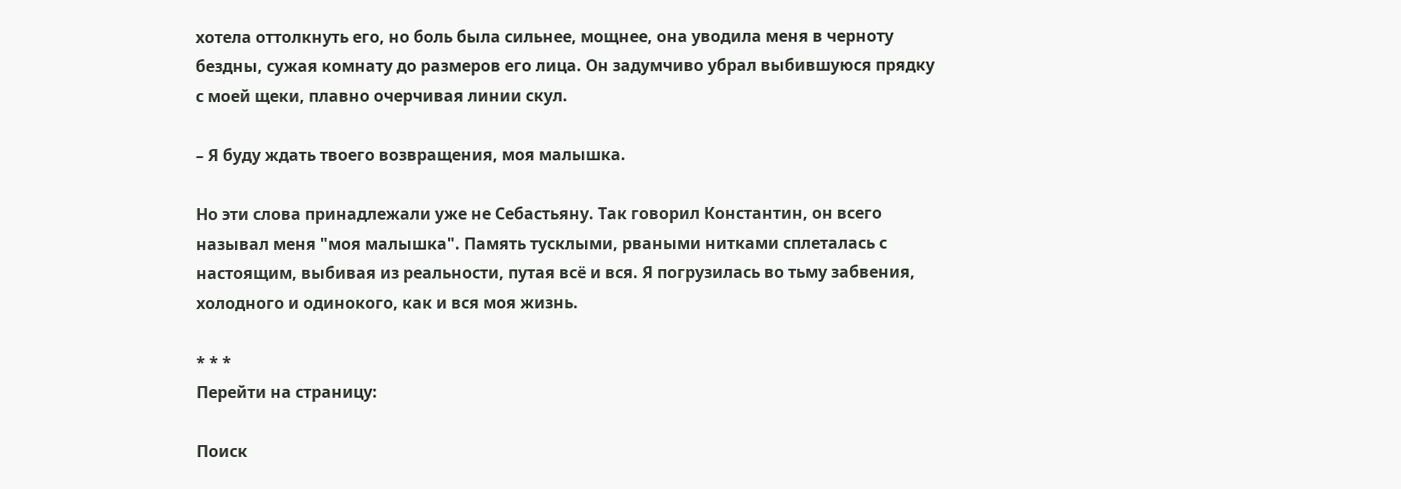хотела оттолкнуть его, но боль была сильнее, мощнее, она уводила меня в черноту бездны, сужая комнату до размеров его лица. Он задумчиво убрал выбившуюся прядку с моей щеки, плавно очерчивая линии скул.

– Я буду ждать твоего возвращения, моя малышка.

Но эти слова принадлежали уже не Себастьяну. Так говорил Константин, он всего называл меня "моя малышка". Память тусклыми, рваными нитками сплеталась с настоящим, выбивая из реальности, путая всё и вся. Я погрузилась во тьму забвения, холодного и одинокого, как и вся моя жизнь.

* * *
Перейти на страницу:

Поиск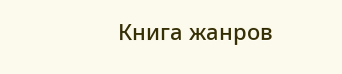Книга жанров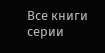Все книги серии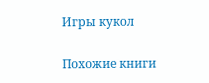Игры кукол

Похожие книги